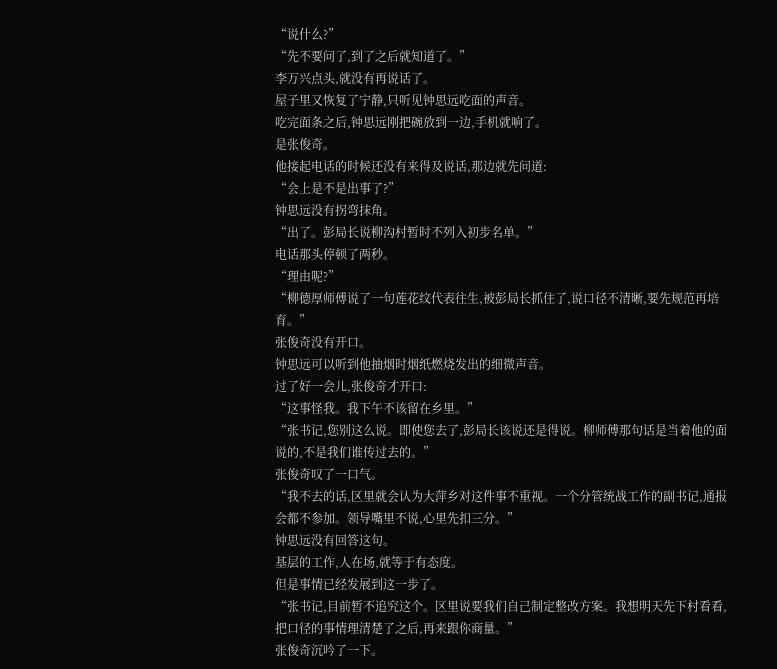“说什么?”
“先不要问了,到了之后就知道了。”
李万兴点头,就没有再说话了。
屋子里又恢复了宁静,只听见钟思远吃面的声音。
吃完面条之后,钟思远刚把碗放到一边,手机就响了。
是张俊奇。
他接起电话的时候还没有来得及说话,那边就先问道:
“会上是不是出事了?”
钟思远没有拐弯抹角。
“出了。彭局长说柳沟村暂时不列入初步名单。”
电话那头停顿了两秒。
“理由呢?”
“柳德厚师傅说了一句莲花纹代表往生,被彭局长抓住了,说口径不清晰,要先规范再培育。”
张俊奇没有开口。
钟思远可以听到他抽烟时烟纸燃烧发出的细微声音。
过了好一会儿,张俊奇才开口:
“这事怪我。我下午不该留在乡里。”
“张书记,您别这么说。即使您去了,彭局长该说还是得说。柳师傅那句话是当着他的面说的,不是我们谁传过去的。”
张俊奇叹了一口气。
“我不去的话,区里就会认为大萍乡对这件事不重视。一个分管统战工作的副书记,通报会都不参加。领导嘴里不说,心里先扣三分。”
钟思远没有回答这句。
基层的工作,人在场,就等于有态度。
但是事情已经发展到这一步了。
“张书记,目前暂不追究这个。区里说要我们自己制定整改方案。我想明天先下村看看,把口径的事情理清楚了之后,再来跟你商量。”
张俊奇沉吟了一下。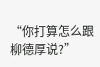“你打算怎么跟柳德厚说?”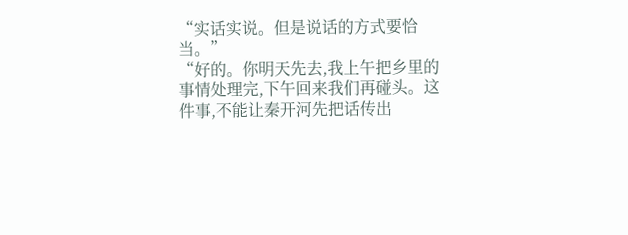“实话实说。但是说话的方式要恰当。”
“好的。你明天先去,我上午把乡里的事情处理完,下午回来我们再碰头。这件事,不能让秦开河先把话传出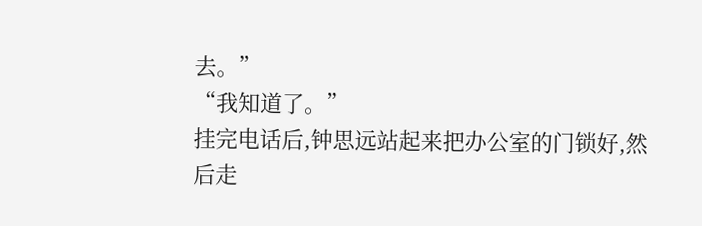去。”
“我知道了。”
挂完电话后,钟思远站起来把办公室的门锁好,然后走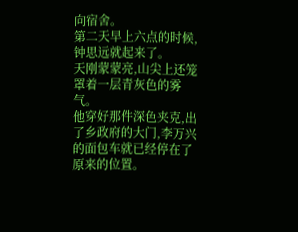向宿舍。
第二天早上六点的时候,钟思远就起来了。
天刚蒙蒙亮,山尖上还笼罩着一层青灰色的雾气。
他穿好那件深色夹克,出了乡政府的大门,李万兴的面包车就已经停在了原来的位置。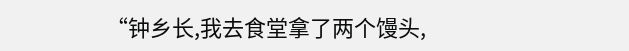“钟乡长,我去食堂拿了两个馒头,